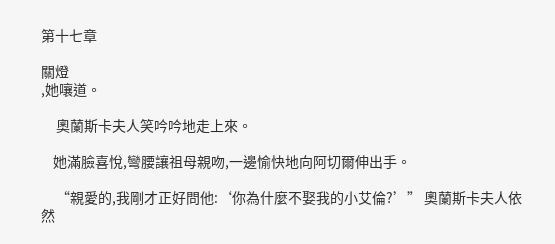第十七章

關燈
,她嚷道。

     奧蘭斯卡夫人笑吟吟地走上來。

    她滿臉喜悅,彎腰讓祖母親吻,一邊愉快地向阿切爾伸出手。

     “親愛的,我剛才正好問他:‘你為什麼不娶我的小艾倫?’” 奧蘭斯卡夫人依然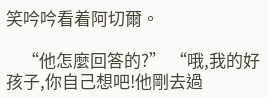笑吟吟看着阿切爾。

    “他怎麼回答的?” “哦,我的好孩子,你自己想吧!他剛去過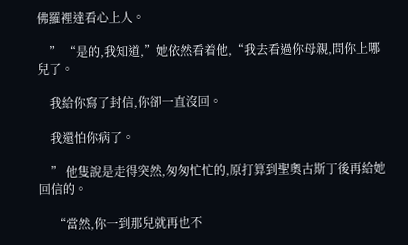佛羅裡達看心上人。

    ” “是的,我知道,”她依然看着他,“我去看過你母親,問你上哪兒了。

    我給你寫了封信,你卻一直沒回。

    我還怕你病了。

    ” 他隻說是走得突然,匆匆忙忙的,原打算到聖奧古斯丁後再給她回信的。

     “當然,你一到那兒就再也不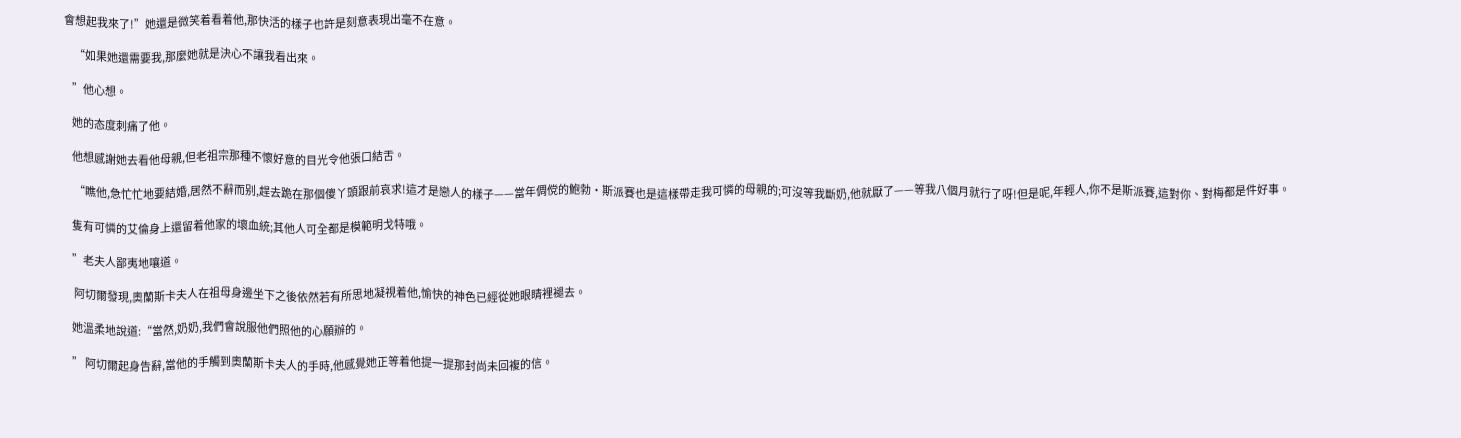會想起我來了!”她還是微笑着看着他,那快活的樣子也許是刻意表現出毫不在意。

     “如果她還需要我,那麼她就是決心不讓我看出來。

    ”他心想。

    她的态度刺痛了他。

    他想感謝她去看他母親,但老祖宗那種不懷好意的目光令他張口結舌。

     “瞧他,急忙忙地要結婚,居然不辭而别,趕去跪在那個傻丫頭跟前哀求!這才是戀人的樣子——當年倜傥的鮑勃·斯派賽也是這樣帶走我可憐的母親的;可沒等我斷奶,他就厭了——等我八個月就行了呀!但是呢,年輕人,你不是斯派賽,這對你、對梅都是件好事。

    隻有可憐的艾倫身上還留着他家的壞血統;其他人可全都是模範明戈特哦。

    ”老夫人鄙夷地嚷道。

     阿切爾發現,奧蘭斯卡夫人在祖母身邊坐下之後依然若有所思地凝視着他,愉快的神色已經從她眼睛裡褪去。

    她溫柔地說道:“當然,奶奶,我們會說服他們照他的心願辦的。

    ” 阿切爾起身告辭,當他的手觸到奧蘭斯卡夫人的手時,他感覺她正等着他提一提那封尚未回複的信。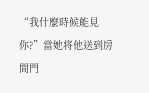“我什麼時候能見你?”當她将他送到房間門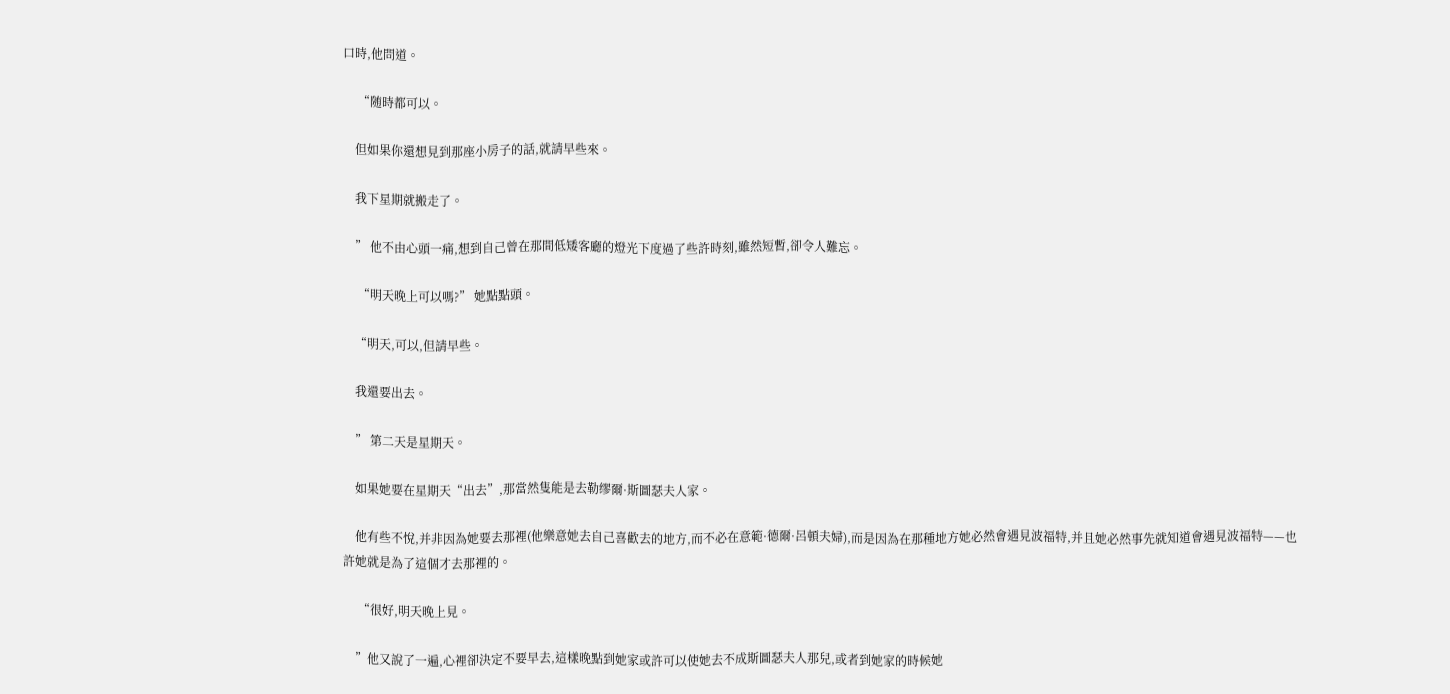口時,他問道。

     “随時都可以。

    但如果你還想見到那座小房子的話,就請早些來。

    我下星期就搬走了。

    ” 他不由心頭一痛,想到自己曾在那間低矮客廳的燈光下度過了些許時刻,雖然短暫,卻令人難忘。

     “明天晚上可以嗎?” 她點點頭。

    “明天,可以,但請早些。

    我還要出去。

    ” 第二天是星期天。

    如果她要在星期天“出去”,那當然隻能是去勒缪爾·斯圖瑟夫人家。

    他有些不悅,并非因為她要去那裡(他樂意她去自己喜歡去的地方,而不必在意範·德爾·呂頓夫婦),而是因為在那種地方她必然會遇見波福特,并且她必然事先就知道會遇見波福特——也許她就是為了這個才去那裡的。

     “很好,明天晚上見。

    ”他又說了一遍,心裡卻決定不要早去,這樣晚點到她家或許可以使她去不成斯圖瑟夫人那兒,或者到她家的時候她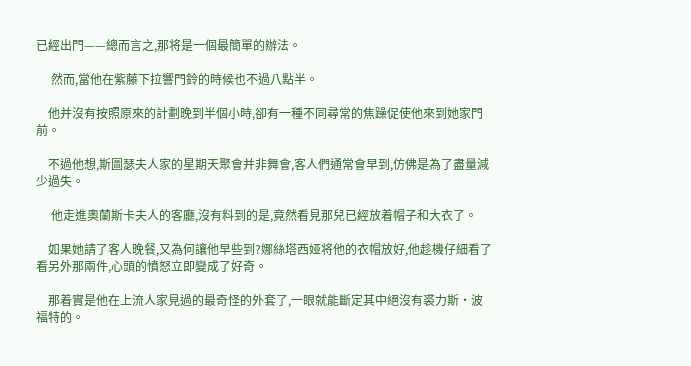已經出門——總而言之,那将是一個最簡單的辦法。

     然而,當他在紫藤下拉響門鈴的時候也不過八點半。

    他并沒有按照原來的計劃晚到半個小時,卻有一種不同尋常的焦躁促使他來到她家門前。

    不過他想,斯圖瑟夫人家的星期天聚會并非舞會,客人們通常會早到,仿佛是為了盡量減少過失。

     他走進奧蘭斯卡夫人的客廳,沒有料到的是,竟然看見那兒已經放着帽子和大衣了。

    如果她請了客人晚餐,又為何讓他早些到?娜絲塔西娅将他的衣帽放好,他趁機仔細看了看另外那兩件,心頭的憤怒立即變成了好奇。

    那着實是他在上流人家見過的最奇怪的外套了,一眼就能斷定其中絕沒有裘力斯·波福特的。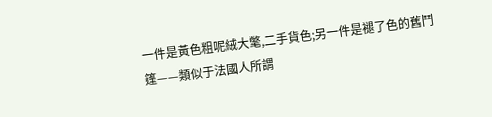一件是黃色粗呢絨大氅,二手貨色;另一件是褪了色的舊鬥篷——類似于法國人所謂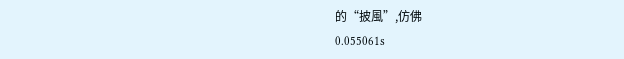的“披風”,仿佛
0.055061s